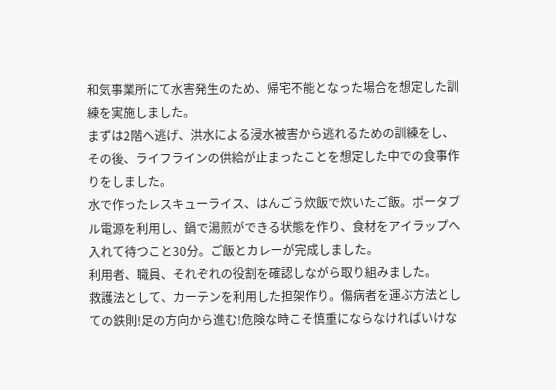和気事業所にて水害発生のため、帰宅不能となった場合を想定した訓練を実施しました。
まずは2階へ逃げ、洪水による浸水被害から逃れるための訓練をし、その後、ライフラインの供給が止まったことを想定した中での食事作りをしました。
水で作ったレスキューライス、はんごう炊飯で炊いたご飯。ポータブル電源を利用し、鍋で湯煎ができる状態を作り、食材をアイラップへ入れて待つこと30分。ご飯とカレーが完成しました。
利用者、職員、それぞれの役割を確認しながら取り組みました。
救護法として、カーテンを利用した担架作り。傷病者を運ぶ方法としての鉄則!足の方向から進む!危険な時こそ慎重にならなければいけな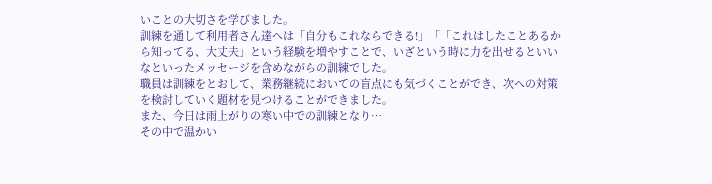いことの大切さを学びました。
訓練を通して利用者さん達へは「自分もこれならできる!」「「これはしたことあるから知ってる、大丈夫」という経験を増やすことで、いざという時に力を出せるといいなといったメッセージを含めながらの訓練でした。
職員は訓練をとおして、業務継続においての盲点にも気づくことができ、次への対策を検討していく題材を見つけることができました。
また、今日は雨上がりの寒い中での訓練となり…
その中で温かい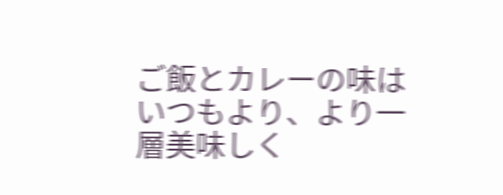ご飯とカレーの味はいつもより、より一層美味しく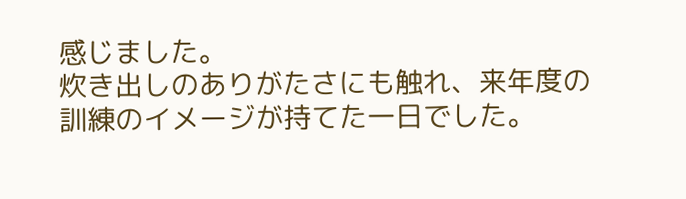感じました。
炊き出しのありがたさにも触れ、来年度の訓練のイメージが持てた一日でした。